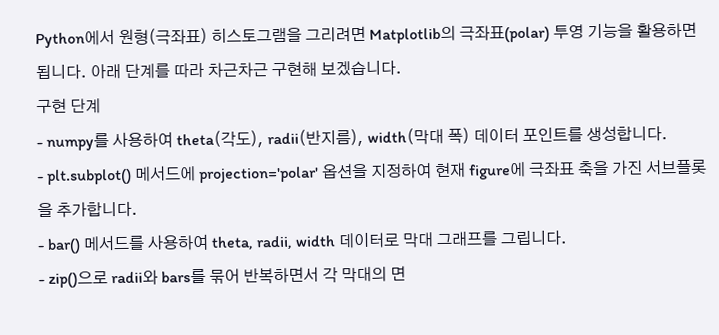Python에서 원형(극좌표) 히스토그램을 그리려면 Matplotlib의 극좌표(polar) 투영 기능을 활용하면 됩니다. 아래 단계를 따라 차근차근 구현해 보겠습니다.
구현 단계
- numpy를 사용하여 theta(각도), radii(반지름), width(막대 폭) 데이터 포인트를 생성합니다.
- plt.subplot() 메서드에 projection='polar' 옵션을 지정하여 현재 figure에 극좌표 축을 가진 서브플롯을 추가합니다.
- bar() 메서드를 사용하여 theta, radii, width 데이터로 막대 그래프를 그립니다.
- zip()으로 radii와 bars를 묶어 반복하면서 각 막대의 면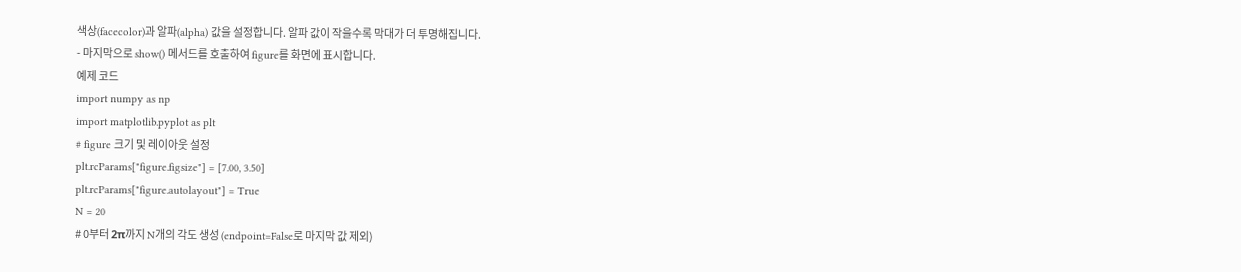색상(facecolor)과 알파(alpha) 값을 설정합니다. 알파 값이 작을수록 막대가 더 투명해집니다.
- 마지막으로 show() 메서드를 호출하여 figure를 화면에 표시합니다.
예제 코드
import numpy as np
import matplotlib.pyplot as plt
# figure 크기 및 레이아웃 설정
plt.rcParams["figure.figsize"] = [7.00, 3.50]
plt.rcParams["figure.autolayout"] = True
N = 20
# 0부터 2π까지 N개의 각도 생성 (endpoint=False로 마지막 값 제외)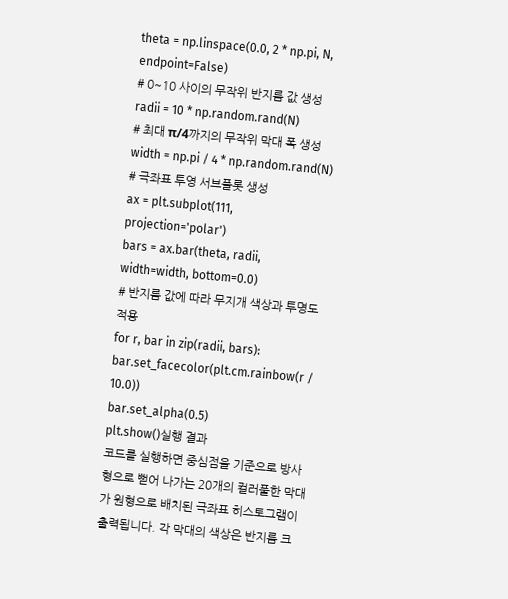theta = np.linspace(0.0, 2 * np.pi, N, endpoint=False)
# 0~10 사이의 무작위 반지름 값 생성
radii = 10 * np.random.rand(N)
# 최대 π/4까지의 무작위 막대 폭 생성
width = np.pi / 4 * np.random.rand(N)
# 극좌표 투영 서브플롯 생성
ax = plt.subplot(111, projection='polar')
bars = ax.bar(theta, radii, width=width, bottom=0.0)
# 반지름 값에 따라 무지개 색상과 투명도 적용
for r, bar in zip(radii, bars):
bar.set_facecolor(plt.cm.rainbow(r / 10.0))
bar.set_alpha(0.5)
plt.show()실행 결과
코드를 실행하면 중심점을 기준으로 방사형으로 뻗어 나가는 20개의 컬러풀한 막대가 원형으로 배치된 극좌표 히스토그램이 출력됩니다. 각 막대의 색상은 반지름 크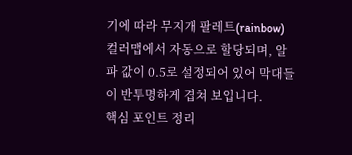기에 따라 무지개 팔레트(rainbow) 컬러맵에서 자동으로 할당되며, 알파 값이 0.5로 설정되어 있어 막대들이 반투명하게 겹쳐 보입니다.
핵심 포인트 정리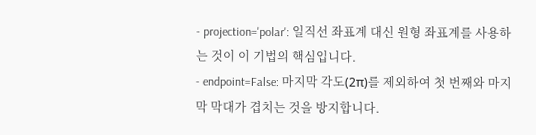- projection='polar': 일직선 좌표계 대신 원형 좌표계를 사용하는 것이 이 기법의 핵심입니다.
- endpoint=False: 마지막 각도(2π)를 제외하여 첫 번째와 마지막 막대가 겹치는 것을 방지합니다.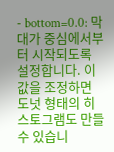- bottom=0.0: 막대가 중심에서부터 시작되도록 설정합니다. 이 값을 조정하면 도넛 형태의 히스토그램도 만들 수 있습니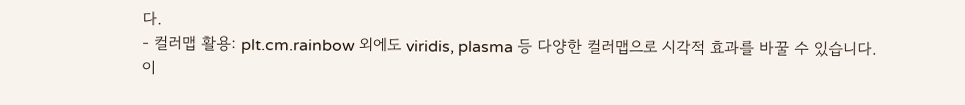다.
- 컬러맵 활용: plt.cm.rainbow 외에도 viridis, plasma 등 다양한 컬러맵으로 시각적 효과를 바꿀 수 있습니다.
이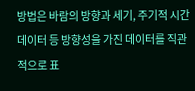방법은 바람의 방향과 세기, 주기적 시간 데이터 등 방향성을 가진 데이터를 직관적으로 표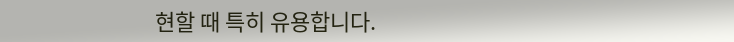현할 때 특히 유용합니다.